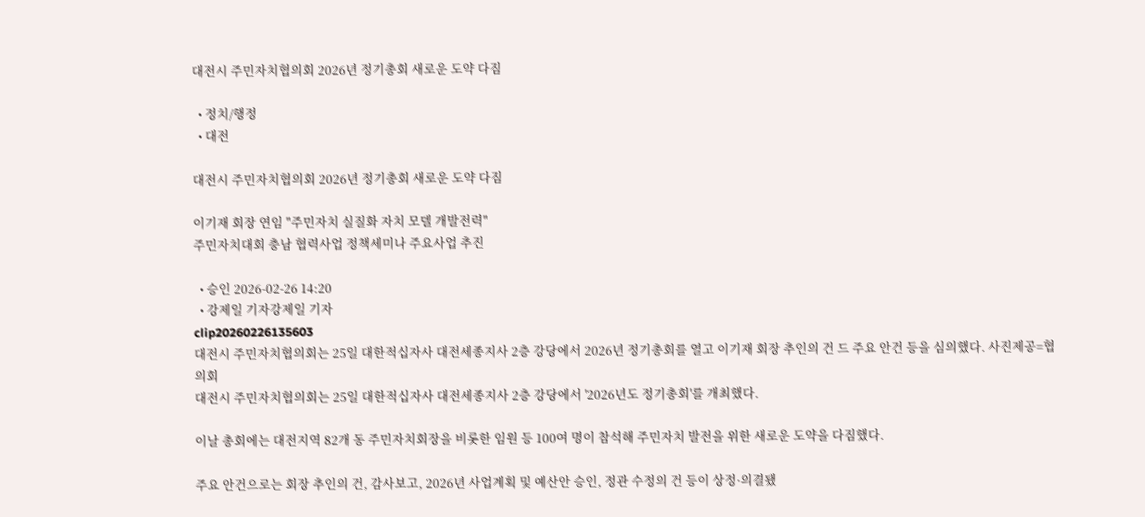대전시 주민자치협의회 2026년 정기총회 새로운 도약 다짐

  • 정치/행정
  • 대전

대전시 주민자치협의회 2026년 정기총회 새로운 도약 다짐

이기재 회장 연임 "주민자치 실질화 자치 모델 개발전력"
주민자치대회 충남 협력사업 정책세미나 주요사업 추진

  • 승인 2026-02-26 14:20
  • 강제일 기자강제일 기자
clip20260226135603
대전시 주민자치협의회는 25일 대한적십자사 대전세종지사 2층 강당에서 2026년 정기총회를 열고 이기재 회장 추인의 건 드 주요 안건 등을 심의했다. 사진제공=협의회
대전시 주민자치협의회는 25일 대한적십자사 대전세종지사 2층 강당에서 '2026년도 정기총회'를 개최했다.

이날 총회에는 대전지역 82개 동 주민자치회장을 비롯한 임원 등 100여 명이 참석해 주민자치 발전을 위한 새로운 도약을 다짐했다.

주요 안건으로는 회장 추인의 건, 감사보고, 2026년 사업계획 및 예산안 승인, 정관 수정의 건 등이 상정·의결됐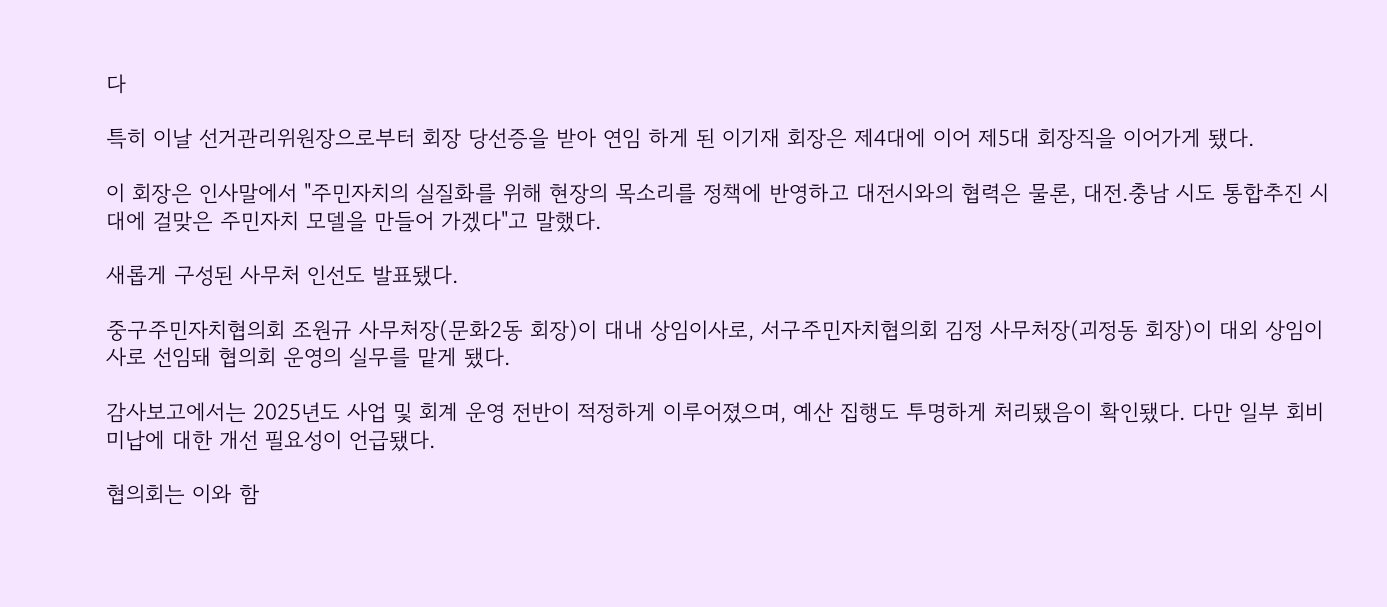다

특히 이날 선거관리위원장으로부터 회장 당선증을 받아 연임 하게 된 이기재 회장은 제4대에 이어 제5대 회장직을 이어가게 됐다.

이 회장은 인사말에서 "주민자치의 실질화를 위해 현장의 목소리를 정책에 반영하고 대전시와의 협력은 물론, 대전.충남 시도 통합추진 시대에 걸맞은 주민자치 모델을 만들어 가겠다"고 말했다.

새롭게 구성된 사무처 인선도 발표됐다.

중구주민자치협의회 조원규 사무처장(문화2동 회장)이 대내 상임이사로, 서구주민자치협의회 김정 사무처장(괴정동 회장)이 대외 상임이사로 선임돼 협의회 운영의 실무를 맡게 됐다.

감사보고에서는 2025년도 사업 및 회계 운영 전반이 적정하게 이루어졌으며, 예산 집행도 투명하게 처리됐음이 확인됐다. 다만 일부 회비 미납에 대한 개선 필요성이 언급됐다.

협의회는 이와 함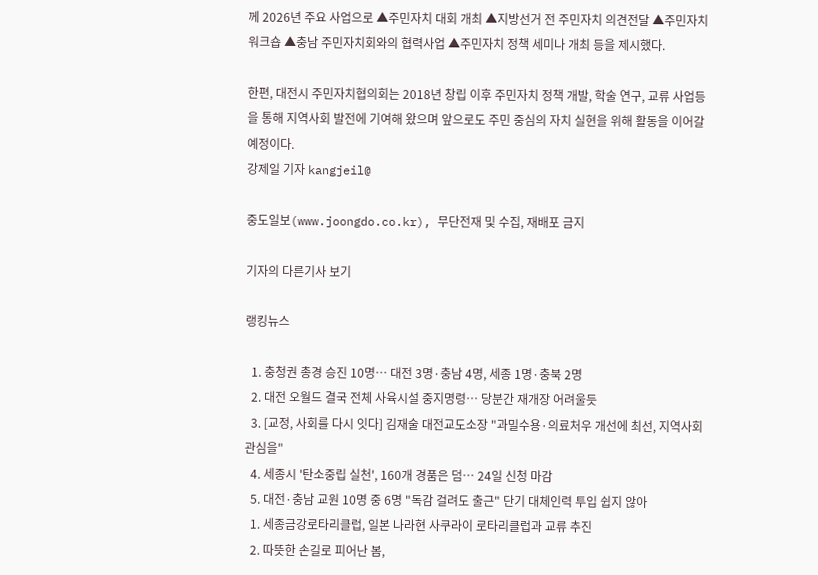께 2026년 주요 사업으로 ▲주민자치 대회 개최 ▲지방선거 전 주민자치 의견전달 ▲주민자치 워크숍 ▲충남 주민자치회와의 협력사업 ▲주민자치 정책 세미나 개최 등을 제시했다.

한편, 대전시 주민자치협의회는 2018년 창립 이후 주민자치 정책 개발, 학술 연구, 교류 사업등을 통해 지역사회 발전에 기여해 왔으며 앞으로도 주민 중심의 자치 실현을 위해 활동을 이어갈 예정이다.
강제일 기자 kangjeil@

중도일보(www.joongdo.co.kr), 무단전재 및 수집, 재배포 금지

기자의 다른기사 보기

랭킹뉴스

  1. 충청권 총경 승진 10명… 대전 3명·충남 4명, 세종 1명·충북 2명
  2. 대전 오월드 결국 전체 사육시설 중지명령… 당분간 재개장 어려울듯
  3. [교정, 사회를 다시 잇다] 김재술 대전교도소장 "과밀수용·의료처우 개선에 최선, 지역사회 관심을"
  4. 세종시 '탄소중립 실천', 160개 경품은 덤… 24일 신청 마감
  5. 대전·충남 교원 10명 중 6명 "독감 걸려도 출근" 단기 대체인력 투입 쉽지 않아
  1. 세종금강로타리클럽, 일본 나라현 사쿠라이 로타리클럽과 교류 추진
  2. 따뜻한 손길로 피어난 봄,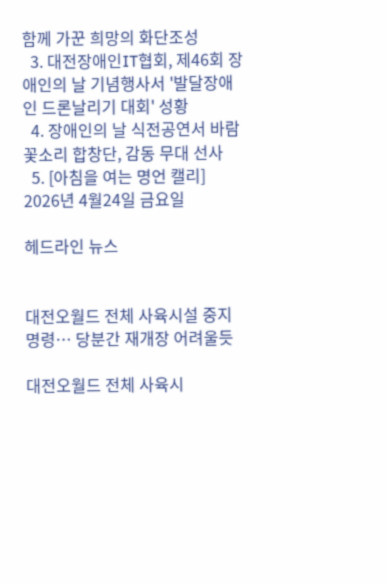함께 가꾼 희망의 화단조성
  3. 대전장애인IT협회, 제46회 장애인의 날 기념행사서 '발달장애인 드론날리기 대회' 성황
  4. 장애인의 날 식전공연서 바람꽃소리 합창단, 감동 무대 선사
  5. [아침을 여는 명언 캘리] 2026년 4월24일 금요일

헤드라인 뉴스


대전오월드 전체 사육시설 중지명령… 당분간 재개장 어려울듯

대전오월드 전체 사육시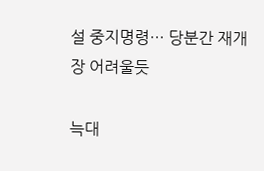설 중지명령… 당분간 재개장 어려울듯

늑대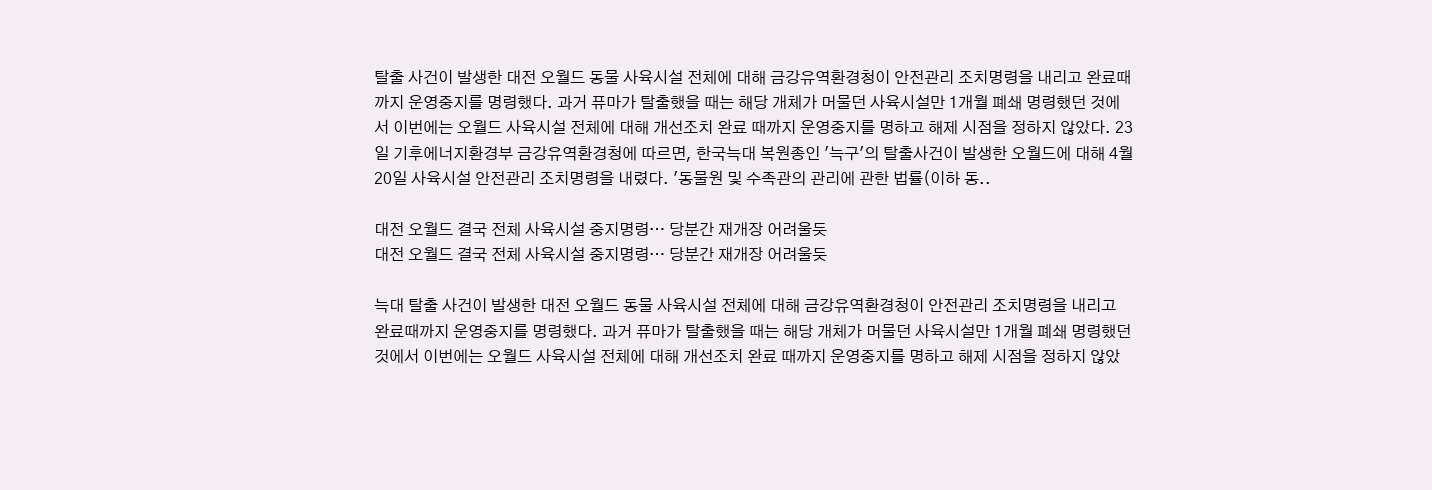탈출 사건이 발생한 대전 오월드 동물 사육시설 전체에 대해 금강유역환경청이 안전관리 조치명령을 내리고 완료때까지 운영중지를 명령했다. 과거 퓨마가 탈출했을 때는 해당 개체가 머물던 사육시설만 1개월 폐쇄 명령했던 것에서 이번에는 오월드 사육시설 전체에 대해 개선조치 완료 때까지 운영중지를 명하고 해제 시점을 정하지 않았다. 23일 기후에너지환경부 금강유역환경청에 따르면, 한국늑대 복원종인 '늑구'의 탈출사건이 발생한 오월드에 대해 4월 20일 사육시설 안전관리 조치명령을 내렸다. '동물원 및 수족관의 관리에 관한 법률(이하 동..

대전 오월드 결국 전체 사육시설 중지명령… 당분간 재개장 어려울듯
대전 오월드 결국 전체 사육시설 중지명령… 당분간 재개장 어려울듯

늑대 탈출 사건이 발생한 대전 오월드 동물 사육시설 전체에 대해 금강유역환경청이 안전관리 조치명령을 내리고 완료때까지 운영중지를 명령했다. 과거 퓨마가 탈출했을 때는 해당 개체가 머물던 사육시설만 1개월 폐쇄 명령했던 것에서 이번에는 오월드 사육시설 전체에 대해 개선조치 완료 때까지 운영중지를 명하고 해제 시점을 정하지 않았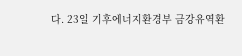다. 23일 기후에너지환경부 금강유역환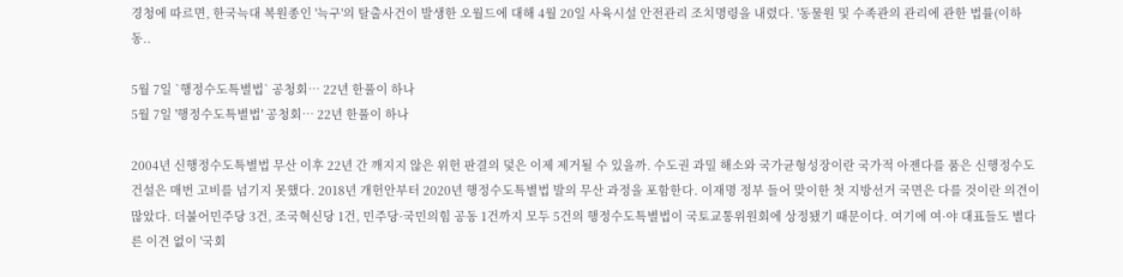경청에 따르면, 한국늑대 복원종인 '늑구'의 탈출사건이 발생한 오월드에 대해 4월 20일 사육시설 안전관리 조치명령을 내렸다. '동물원 및 수족관의 관리에 관한 법률(이하 동..

5월 7일 `행정수도특별법` 공청회… 22년 한풀이 하나
5월 7일 '행정수도특별법' 공청회… 22년 한풀이 하나

2004년 신행정수도특별법 무산 이후 22년 간 깨지지 않은 위헌 판결의 덫은 이제 제거될 수 있을까. 수도권 과밀 해소와 국가균형성장이란 국가적 아젠다를 품은 신행정수도 건설은 매번 고비를 넘기지 못했다. 2018년 개헌안부터 2020년 행정수도특별법 발의 무산 과정을 포함한다. 이재명 정부 들어 맞이한 첫 지방선거 국면은 다를 것이란 의견이 많았다. 더불어민주당 3건, 조국혁신당 1건, 민주당·국민의힘 공동 1건까지 모두 5건의 행정수도특별법이 국토교통위원회에 상정됐기 때문이다. 여기에 여·야 대표들도 별다른 이견 없이 '국회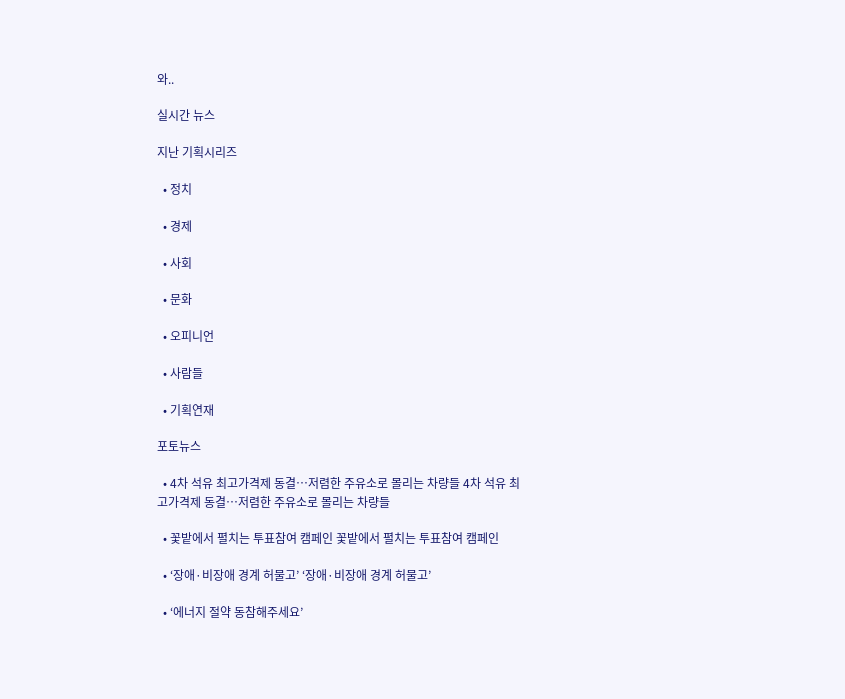와..

실시간 뉴스

지난 기획시리즈

  • 정치

  • 경제

  • 사회

  • 문화

  • 오피니언

  • 사람들

  • 기획연재

포토뉴스

  • 4차 석유 최고가격제 동결…저렴한 주유소로 몰리는 차량들 4차 석유 최고가격제 동결…저렴한 주유소로 몰리는 차량들

  • 꽃밭에서 펼치는 투표참여 캠페인 꽃밭에서 펼치는 투표참여 캠페인

  • ‘장애·비장애 경계 허물고’ ‘장애·비장애 경계 허물고’

  • ‘에너지 절약 동참해주세요’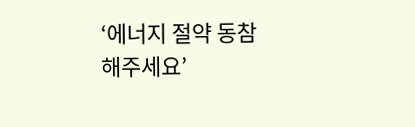‘에너지 절약 동참해주세요’